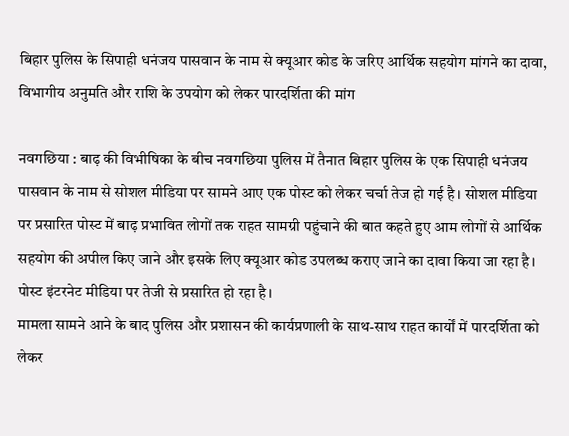बिहार पुलिस के सिपाही धनंजय पासवान के नाम से क्यूआर कोड के जरिए आर्थिक सहयोग मांगने का दावा, विभागीय अनुमति और राशि के उपयोग को लेकर पारदर्शिता की मांग

नवगछिया : बाढ़ की विभीषिका के बीच नवगछिया पुलिस में तैनात बिहार पुलिस के एक सिपाही धनंजय पासवान के नाम से सोशल मीडिया पर सामने आए एक पोस्ट को लेकर चर्चा तेज हो गई है। सोशल मीडिया पर प्रसारित पोस्ट में बाढ़ प्रभावित लोगों तक राहत सामग्री पहुंचाने की बात कहते हुए आम लोगों से आर्थिक सहयोग की अपील किए जाने और इसके लिए क्यूआर कोड उपलब्ध कराए जाने का दावा किया जा रहा है। पोस्ट इंटरनेट मीडिया पर तेजी से प्रसारित हो रहा है।
मामला सामने आने के बाद पुलिस और प्रशासन की कार्यप्रणाली के साथ-साथ राहत कार्यों में पारदर्शिता को लेकर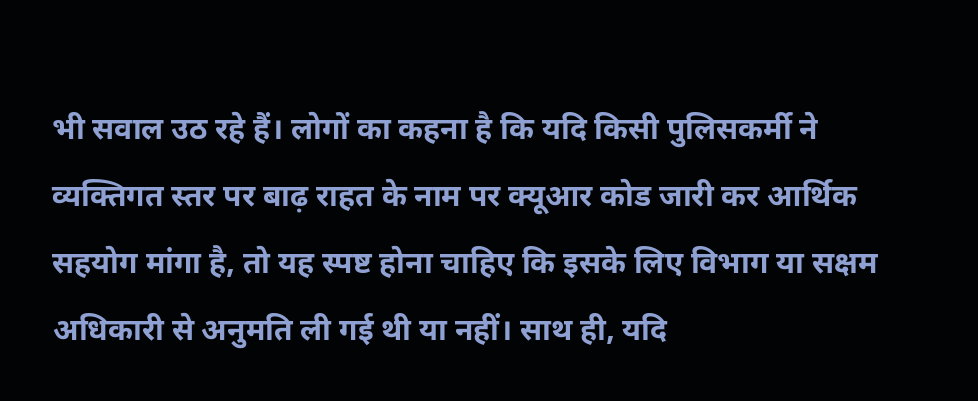भी सवाल उठ रहे हैं। लोगों का कहना है कि यदि किसी पुलिसकर्मी ने व्यक्तिगत स्तर पर बाढ़ राहत के नाम पर क्यूआर कोड जारी कर आर्थिक सहयोग मांगा है, तो यह स्पष्ट होना चाहिए कि इसके लिए विभाग या सक्षम अधिकारी से अनुमति ली गई थी या नहीं। साथ ही, यदि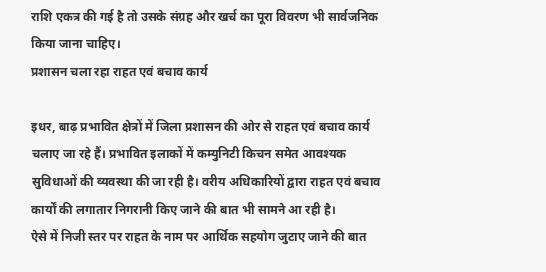राशि एकत्र की गई है तो उसके संग्रह और खर्च का पूरा विवरण भी सार्वजनिक किया जाना चाहिए।
प्रशासन चला रहा राहत एवं बचाव कार्य

इधर, बाढ़ प्रभावित क्षेत्रों में जिला प्रशासन की ओर से राहत एवं बचाव कार्य चलाए जा रहे हैं। प्रभावित इलाकों में कम्युनिटी किचन समेत आवश्यक सुविधाओं की व्यवस्था की जा रही है। वरीय अधिकारियों द्वारा राहत एवं बचाव कार्यों की लगातार निगरानी किए जाने की बात भी सामने आ रही है।
ऐसे में निजी स्तर पर राहत के नाम पर आर्थिक सहयोग जुटाए जाने की बात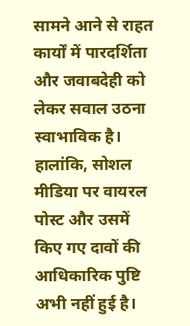सामने आने से राहत कार्यों में पारदर्शिता और जवाबदेही को लेकर सवाल उठना स्वाभाविक है। हालांकि, सोशल मीडिया पर वायरल पोस्ट और उसमें किए गए दावों की आधिकारिक पुष्टि अभी नहीं हुई है।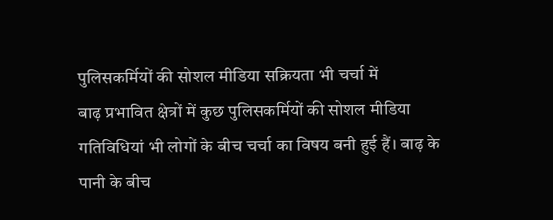पुलिसकर्मियों की सोशल मीडिया सक्रियता भी चर्चा में
बाढ़ प्रभावित क्षेत्रों में कुछ पुलिसकर्मियों की सोशल मीडिया गतिविधियां भी लोगों के बीच चर्चा का विषय बनी हुई हैं। बाढ़ के पानी के बीच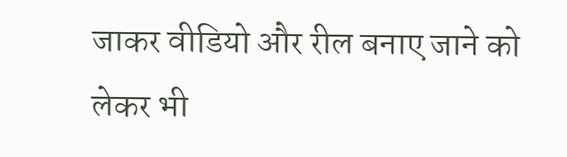जाकर वीडियो और रील बनाए जाने को लेकर भी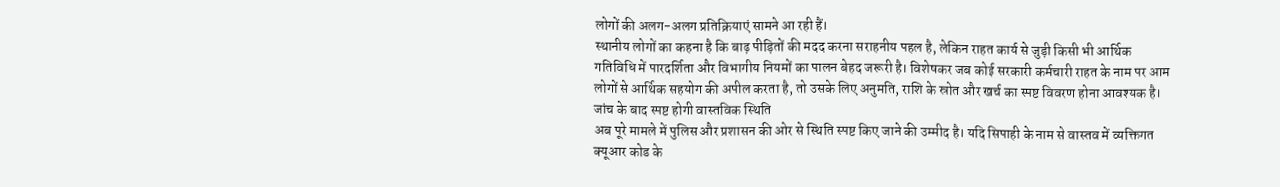लोगों की अलग-अलग प्रतिक्रियाएं सामने आ रही हैं।
स्थानीय लोगों का कहना है कि बाढ़ पीड़ितों की मदद करना सराहनीय पहल है, लेकिन राहत कार्य से जुड़ी किसी भी आर्थिक गतिविधि में पारदर्शिता और विभागीय नियमों का पालन बेहद जरूरी है। विशेषकर जब कोई सरकारी कर्मचारी राहत के नाम पर आम लोगों से आर्थिक सहयोग की अपील करता है, तो उसके लिए अनुमति, राशि के स्रोत और खर्च का स्पष्ट विवरण होना आवश्यक है।
जांच के बाद स्पष्ट होगी वास्तविक स्थिति
अब पूरे मामले में पुलिस और प्रशासन की ओर से स्थिति स्पष्ट किए जाने की उम्मीद है। यदि सिपाही के नाम से वास्तव में व्यक्तिगत क्यूआर कोड के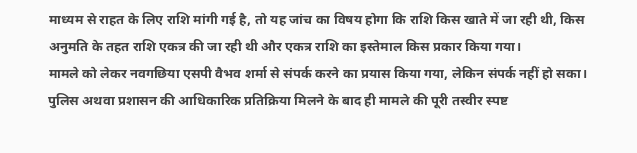माध्यम से राहत के लिए राशि मांगी गई है, तो यह जांच का विषय होगा कि राशि किस खाते में जा रही थी, किस अनुमति के तहत राशि एकत्र की जा रही थी और एकत्र राशि का इस्तेमाल किस प्रकार किया गया।
मामले को लेकर नवगछिया एसपी वैभव शर्मा से संपर्क करने का प्रयास किया गया, लेकिन संपर्क नहीं हो सका। पुलिस अथवा प्रशासन की आधिकारिक प्रतिक्रिया मिलने के बाद ही मामले की पूरी तस्वीर स्पष्ट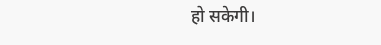हो सकेगी।